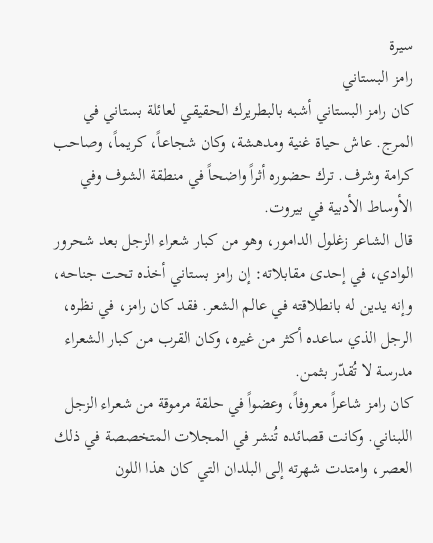سيرة
رامز البستاني
كان رامز البستاني أشبه بالبطريرك الحقيقي لعائلة بستاني في المرج. عاش حياة غنية ومدهشة، وكان شجاعاً، كريماً، وصاحب كرامة وشرف. ترك حضوره أثراً واضحاً في منطقة الشوف وفي الأوساط الأدبية في بيروت.
قال الشاعر زغلول الدامور، وهو من كبار شعراء الزجل بعد شحرور الوادي، في إحدى مقابلاته: إن رامز بستاني أخذه تحت جناحه، وإنه يدين له بانطلاقته في عالم الشعر. فقد كان رامز، في نظره، الرجل الذي ساعده أكثر من غيره، وكان القرب من كبار الشعراء مدرسة لا تُقدّر بثمن.
كان رامز شاعراً معروفاً، وعضواً في حلقة مرموقة من شعراء الزجل اللبناني. وكانت قصائده تُنشر في المجلات المتخصصة في ذلك العصر، وامتدت شهرته إلى البلدان التي كان هذا اللون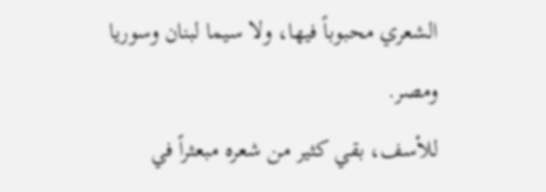الشعري محبوباً فيها، ولا سيما لبنان وسوريا ومصر.
للأسف، بقي كثير من شعره مبعثراً في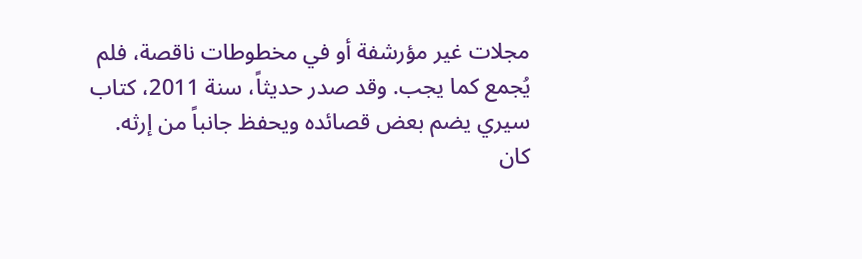مجلات غير مؤرشفة أو في مخطوطات ناقصة، فلم يُجمع كما يجب. وقد صدر حديثاً، سنة 2011، كتاب سيري يضم بعض قصائده ويحفظ جانباً من إرثه.
كان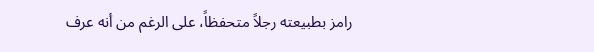رامز بطبيعته رجلاً متحفظاً، على الرغم من أنه عرف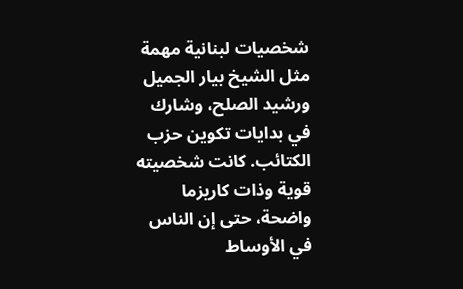شخصيات لبنانية مهمة مثل الشيخ بيار الجميل ورشيد الصلح، وشارك في بدايات تكوين حزب الكتائب. كانت شخصيته قوية وذات كاريزما واضحة، حتى إن الناس في الأوساط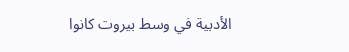الأدبية في وسط بيروت كانوا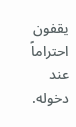يقفون احتراماً عند دخوله.